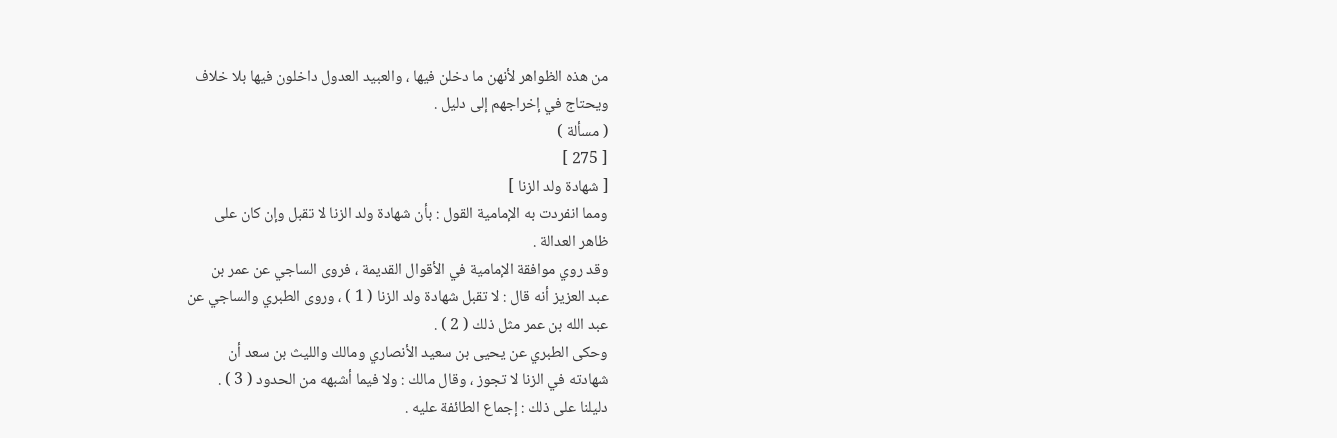من هذه الظواهر لأنهن ما دخلن فيها ، والعبيد العدول داخلون فيها بلا خلاف
ويحتاج في إخراجهم إلى دليل .
( مسألة )
[ 275 ]
[ شهادة ولد الزنا ]
ومما انفردت به الإمامية القول : بأن شهادة ولد الزنا لا تقبل وإن كان على
ظاهر العدالة .
وقد روي موافقة الإمامية في الأقوال القديمة ، فروى الساجي عن عمر بن
عبد العزيز أنه قال : لا تقبل شهادة ولد الزنا ( 1 ) ، وروى الطبري والساجي عن
عبد الله بن عمر مثل ذلك ( 2 ) .
وحكى الطبري عن يحيى بن سعيد الأنصاري ومالك والليث بن سعد أن
شهادته في الزنا لا تجوز ، وقال مالك : ولا فيما أشبهه من الحدود ( 3 ) .
دليلنا على ذلك : إجماع الطائفة عليه .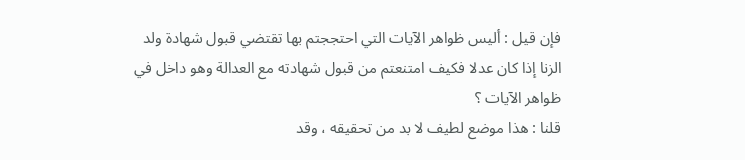فإن قيل : أليس ظواهر الآيات التي احتججتم بها تقتضي قبول شهادة ولد
الزنا إذا كان عدلا فكيف امتنعتم من قبول شهادته مع العدالة وهو داخل في
ظواهر الآيات ؟
قلنا : هذا موضع لطيف لا بد من تحقيقه ، وقد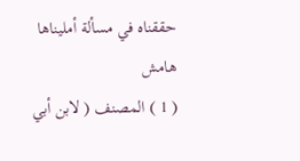حققناه في مسألة أمليناها
هامش
( 1 ) المصنف ( لابن أبي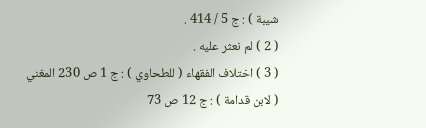شيبة ) : ج 5 / 414 .
( 2 ) لم نعثر عليه .
( 3 ) اختلاف الفقهاء ( للطحاوي ) : ج 1 ص 230 المغني ( لابن قدامة ) : ج 12 ص 73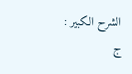الشرح الكبير :
ج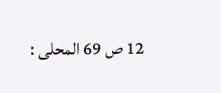12 ص 69 المحلى :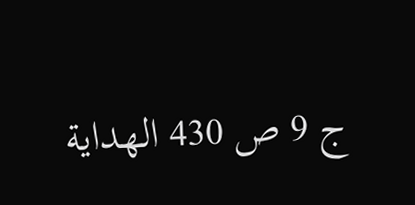ج 9 ص 430 الهداية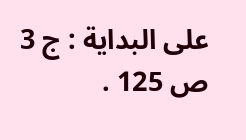على البداية : ج 3 ص 125 .